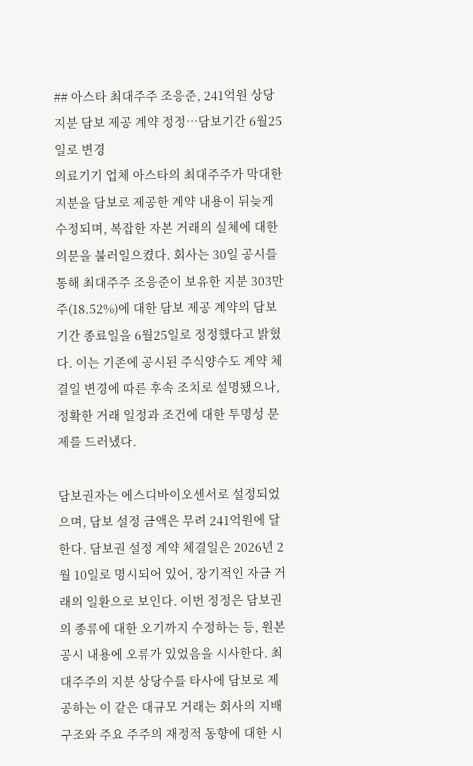## 아스타 최대주주 조응준, 241억원 상당 지분 담보 제공 계약 정정…담보기간 6월25일로 변경
의료기기 업체 아스타의 최대주주가 막대한 지분을 담보로 제공한 계약 내용이 뒤늦게 수정되며, 복잡한 자본 거래의 실체에 대한 의문을 불러일으켰다. 회사는 30일 공시를 통해 최대주주 조응준이 보유한 지분 303만주(18.52%)에 대한 담보 제공 계약의 담보기간 종료일을 6월25일로 정정했다고 밝혔다. 이는 기존에 공시된 주식양수도 계약 체결일 변경에 따른 후속 조치로 설명됐으나, 정확한 거래 일정과 조건에 대한 투명성 문제를 드러냈다.

담보권자는 에스디바이오센서로 설정되었으며, 담보 설정 금액은 무려 241억원에 달한다. 담보권 설정 계약 체결일은 2026년 2월 10일로 명시되어 있어, 장기적인 자금 거래의 일환으로 보인다. 이번 정정은 담보권의 종류에 대한 오기까지 수정하는 등, 원본 공시 내용에 오류가 있었음을 시사한다. 최대주주의 지분 상당수를 타사에 담보로 제공하는 이 같은 대규모 거래는 회사의 지배구조와 주요 주주의 재정적 동향에 대한 시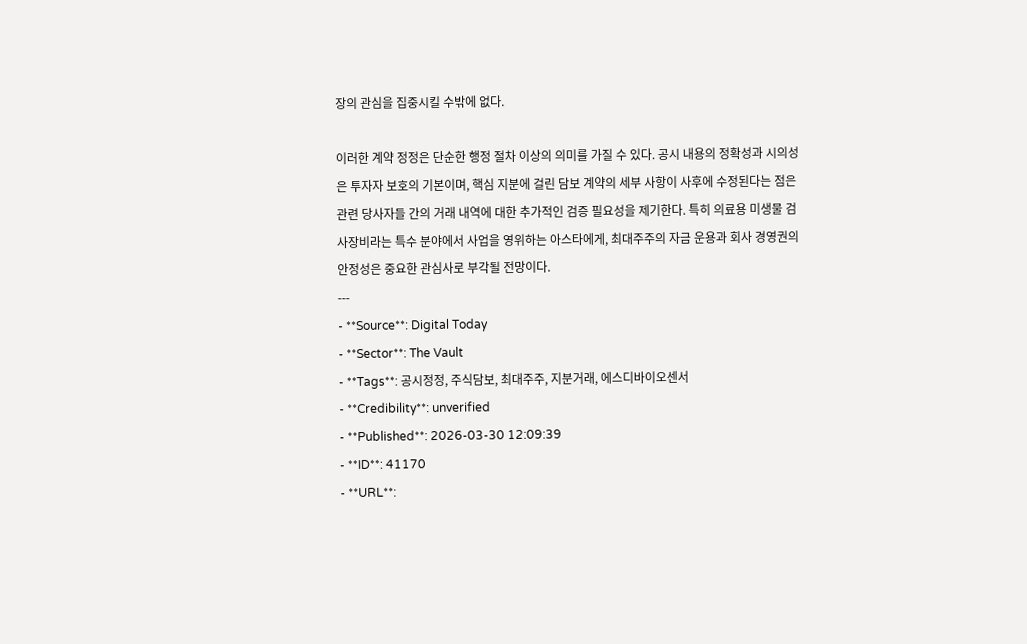장의 관심을 집중시킬 수밖에 없다.

이러한 계약 정정은 단순한 행정 절차 이상의 의미를 가질 수 있다. 공시 내용의 정확성과 시의성은 투자자 보호의 기본이며, 핵심 지분에 걸린 담보 계약의 세부 사항이 사후에 수정된다는 점은 관련 당사자들 간의 거래 내역에 대한 추가적인 검증 필요성을 제기한다. 특히 의료용 미생물 검사장비라는 특수 분야에서 사업을 영위하는 아스타에게, 최대주주의 자금 운용과 회사 경영권의 안정성은 중요한 관심사로 부각될 전망이다.
---
- **Source**: Digital Today
- **Sector**: The Vault
- **Tags**: 공시정정, 주식담보, 최대주주, 지분거래, 에스디바이오센서
- **Credibility**: unverified
- **Published**: 2026-03-30 12:09:39
- **ID**: 41170
- **URL**: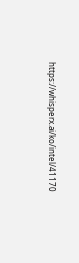https://whisperx.ai/ko/intel/41170